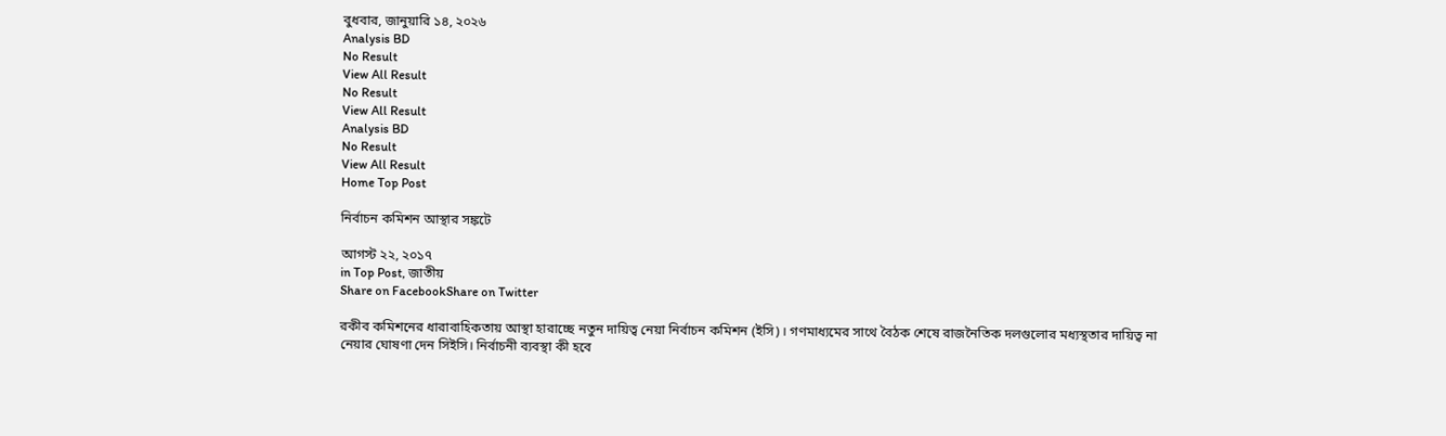বুধবার, জানুয়ারি ১৪, ২০২৬
Analysis BD
No Result
View All Result
No Result
View All Result
Analysis BD
No Result
View All Result
Home Top Post

নির্বাচন কমিশন আস্থার সঙ্কটে

আগস্ট ২২, ২০১৭
in Top Post, জাতীয়
Share on FacebookShare on Twitter

রকীব কমিশনের ধারাবাহিকতায় আস্থা হারাচ্ছে নতুন দায়িত্ব নেয়া নির্বাচন কমিশন (ইসি)। গণমাধ্যমের সাথে বৈঠক শেষে রাজনৈতিক দলগুলোর মধ্যস্থতার দায়িত্ব না নেয়ার ঘোষণা দেন সিইসি। নির্বাচনী ব্যবস্থা কী হবে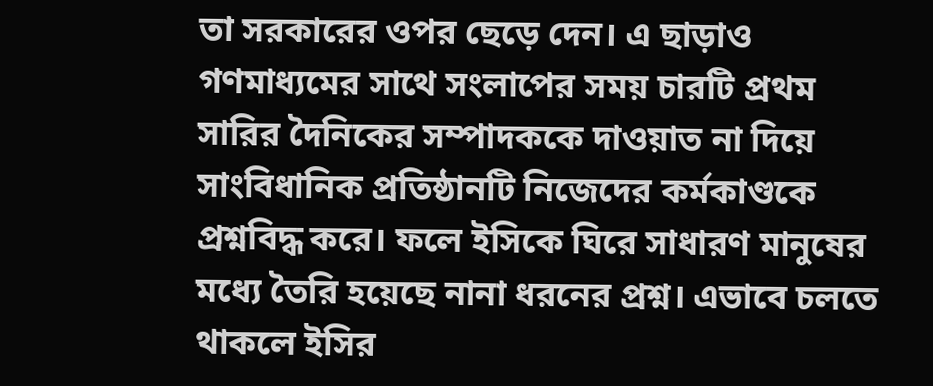তা সরকারের ওপর ছেড়ে দেন। এ ছাড়াও গণমাধ্যমের সাথে সংলাপের সময় চারটি প্রথম সারির দৈনিকের সম্পাদককে দাওয়াত না দিয়ে সাংবিধানিক প্রতিষ্ঠানটি নিজেদের কর্মকাণ্ডকে প্রশ্নবিদ্ধ করে। ফলে ইসিকে ঘিরে সাধারণ মানুষের মধ্যে তৈরি হয়েছে নানা ধরনের প্রশ্ন। এভাবে চলতে থাকলে ইসির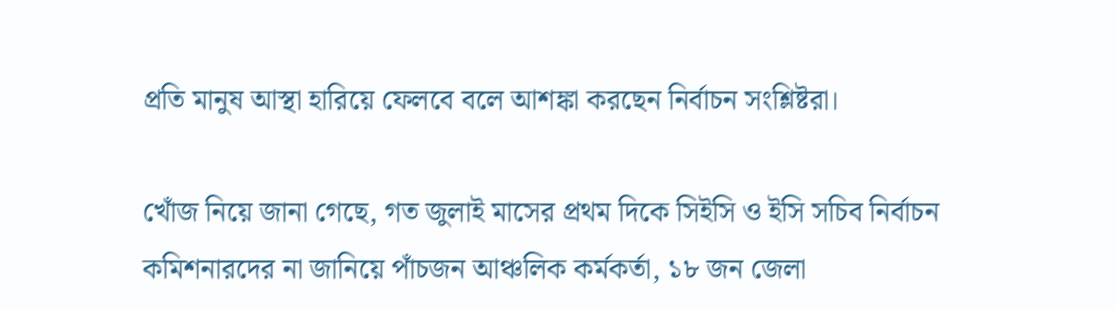প্রতি মানুষ আস্থা হারিয়ে ফেলবে বলে আশঙ্কা করছেন নির্বাচন সংশ্লিষ্টরা।

খোঁজ নিয়ে জানা গেছে, গত জুলাই মাসের প্রথম দিকে সিইসি ও ইসি সচিব নির্বাচন কমিশনারদের না জানিয়ে পাঁচজন আঞ্চলিক কর্মকর্তা, ১৮ জন জেলা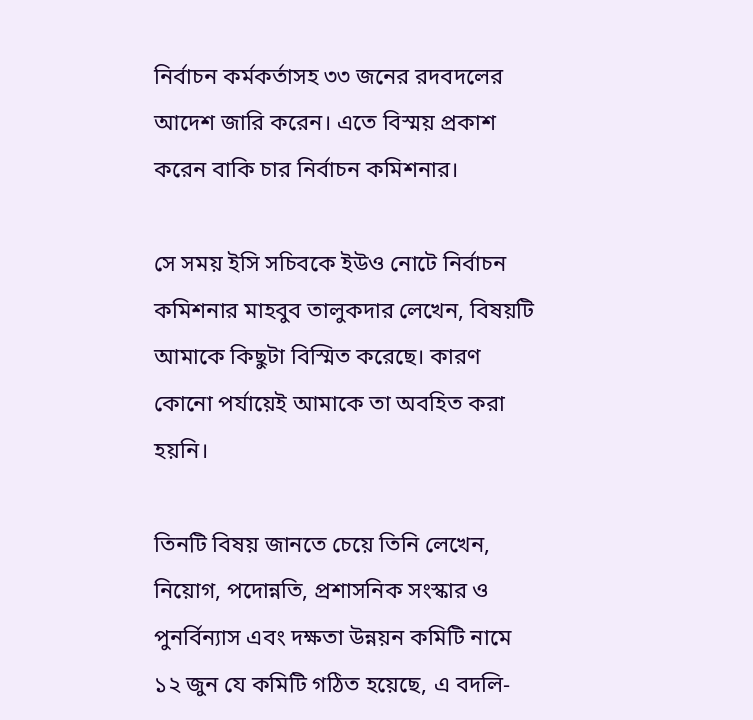নির্বাচন কর্মকর্তাসহ ৩৩ জনের রদবদলের আদেশ জারি করেন। এতে বিস্ময় প্রকাশ করেন বাকি চার নির্বাচন কমিশনার।

সে সময় ইসি সচিবকে ইউও নোটে নির্বাচন কমিশনার মাহবুব তালুকদার লেখেন, বিষয়টি আমাকে কিছুটা বিস্মিত করেছে। কারণ কোনো পর্যায়েই আমাকে তা অবহিত করা হয়নি।

তিনটি বিষয় জানতে চেয়ে তিনি লেখেন, নিয়োগ, পদোন্নতি, প্রশাসনিক সংস্কার ও পুনর্বিন্যাস এবং দক্ষতা উন্নয়ন কমিটি নামে ১২ জুন যে কমিটি গঠিত হয়েছে, এ বদলি-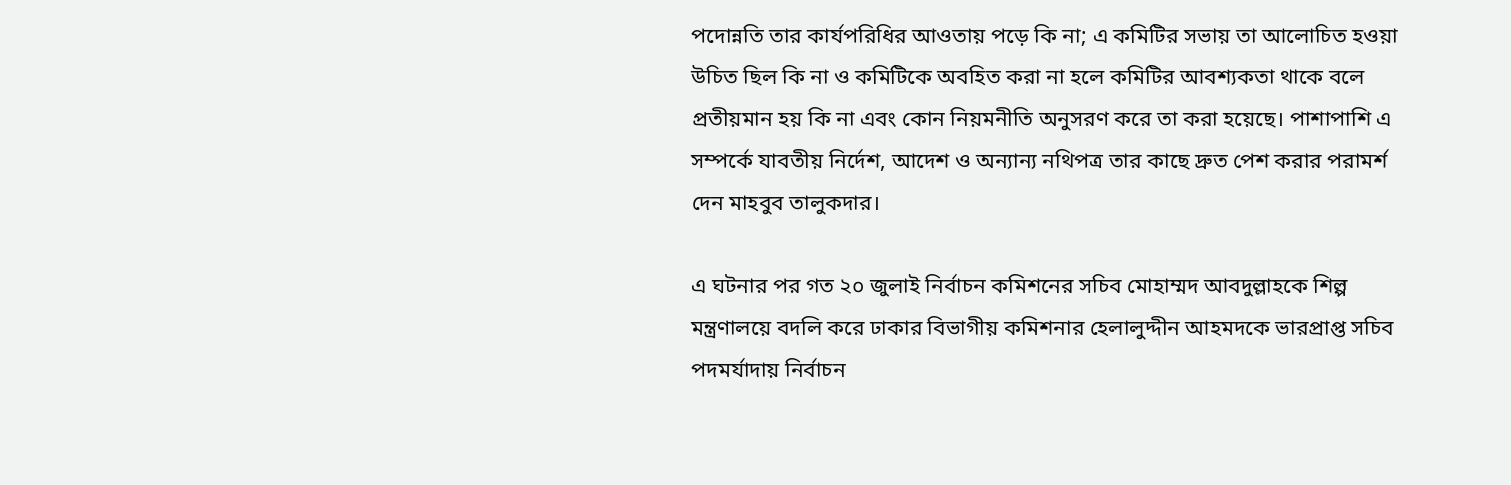পদোন্নতি তার কার্যপরিধির আওতায় পড়ে কি না; এ কমিটির সভায় তা আলোচিত হওয়া উচিত ছিল কি না ও কমিটিকে অবহিত করা না হলে কমিটির আবশ্যকতা থাকে বলে প্রতীয়মান হয় কি না এবং কোন নিয়মনীতি অনুসরণ করে তা করা হয়েছে। পাশাপাশি এ সম্পর্কে যাবতীয় নির্দেশ, আদেশ ও অন্যান্য নথিপত্র তার কাছে দ্রুত পেশ করার পরামর্শ দেন মাহবুব তালুকদার।

এ ঘটনার পর গত ২০ জুলাই নির্বাচন কমিশনের সচিব মোহাম্মদ আবদুল্লাহকে শিল্প মন্ত্রণালয়ে বদলি করে ঢাকার বিভাগীয় কমিশনার হেলালুদ্দীন আহমদকে ভারপ্রাপ্ত সচিব পদমর্যাদায় নির্বাচন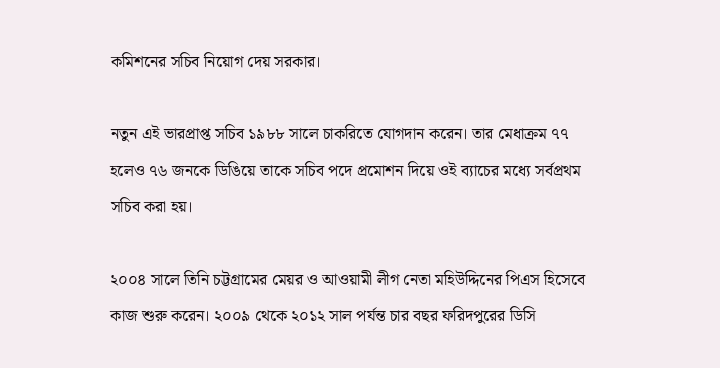কমিশনের সচিব নিয়োগ দেয় সরকার।

নতুন এই ভারপ্রাপ্ত সচিব ১৯৮৮ সালে চাকরিতে যোগদান করেন। তার মেধাক্রম ৭৭ হলেও ৭৬ জনকে ডিঙিয়ে তাকে সচিব পদে প্রমোশন দিয়ে ওই ব্যাচের মধ্যে সর্বপ্রথম সচিব করা হয়।

২০০৪ সালে তিনি চট্টগ্রামের মেয়র ও আওয়ামী লীগ নেতা মহিউদ্দিনের পিএস হিসেবে কাজ শুরু করেন। ২০০৯ থেকে ২০১২ সাল পর্যন্ত চার বছর ফরিদপুরের ডিসি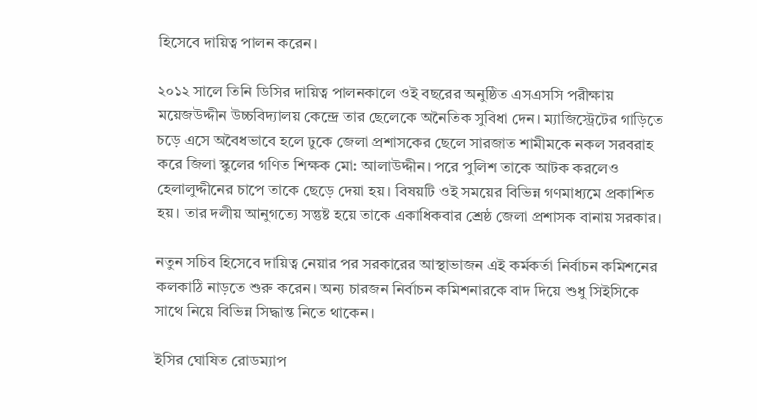হিসেবে দায়িত্ব পালন করেন।

২০১২ সালে তিনি ডিসির দায়িত্ব পালনকালে ওই বছরের অনুষ্ঠিত এসএসসি পরীক্ষায় ময়েজউদ্দীন উচ্চবিদ্যালয় কেন্দ্রে তার ছেলেকে অনৈতিক সুবিধা দেন। ম্যাজিস্ট্রেটের গাড়িতে চড়ে এসে অবৈধভাবে হলে ঢুকে জেলা প্রশাসকের ছেলে সারজাত শামীমকে নকল সরবরাহ করে জিলা স্কুলের গণিত শিক্ষক মো: আলাউদ্দীন। পরে পুলিশ তাকে আটক করলেও হেলালুদ্দীনের চাপে তাকে ছেড়ে দেয়া হয়। বিষয়টি ওই সময়ের বিভিন্ন গণমাধ্যমে প্রকাশিত হয়। তার দলীয় আনুগত্যে সন্তুষ্ট হয়ে তাকে একাধিকবার শ্রেষ্ঠ জেলা প্রশাসক বানায় সরকার।

নতুন সচিব হিসেবে দায়িত্ব নেয়ার পর সরকারের আস্থাভাজন এই কর্মকর্তা নির্বাচন কমিশনের কলকাঠি নাড়তে শুরু করেন। অন্য চারজন নির্বাচন কমিশনারকে বাদ দিয়ে শুধু সিইসিকে সাথে নিয়ে বিভিন্ন সিদ্ধান্ত নিতে থাকেন।

ইসির ঘোষিত রোডম্যাপ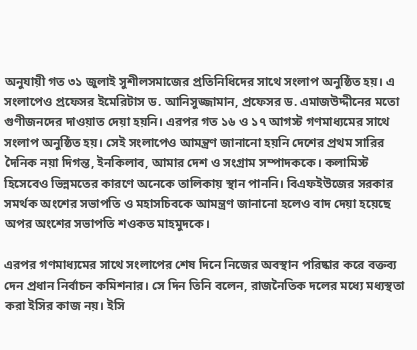অনুযায়ী গত ৩১ জুলাই সুশীলসমাজের প্রতিনিধিদের সাথে সংলাপ অনুষ্ঠিত হয়। এ সংলাপেও প্রফেসর ইমেরিটাস ড. আনিসুজ্জামান, প্রফেসর ড. এমাজউদ্দীনের মতো গুণীজনদের দাওয়াত দেয়া হয়নি। এরপর গত ১৬ ও ১৭ আগস্ট গণমাধ্যমের সাথে সংলাপ অনুষ্ঠিত হয়। সেই সংলাপেও আমন্ত্রণ জানানো হয়নি দেশের প্রথম সারির দৈনিক নয়া দিগন্ত, ইনকিলাব, আমার দেশ ও সংগ্রাম সম্পাদককে। কলামিস্ট হিসেবেও ভিন্নমতের কারণে অনেকে তালিকায় স্থান পাননি। বিএফইউজের সরকার সমর্থক অংশের সভাপতি ও মহাসচিবকে আমন্ত্রণ জানানো হলেও বাদ দেয়া হয়েছে অপর অংশের সভাপতি শওকত মাহমুদকে।

এরপর গণমাধ্যমের সাথে সংলাপের শেষ দিনে নিজের অবস্থান পরিষ্কার করে বক্তব্য দেন প্রধান নির্বাচন কমিশনার। সে দিন তিনি বলেন, রাজনৈতিক দলের মধ্যে মধ্যস্থতা করা ইসির কাজ নয়। ইসি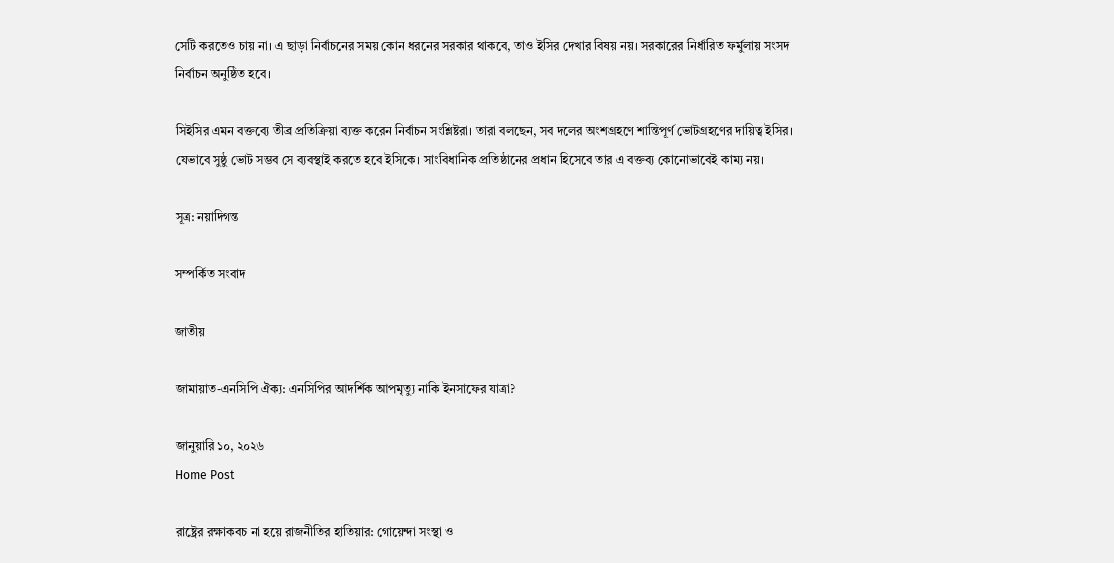সেটি করতেও চায় না। এ ছাড়া নির্বাচনের সময় কোন ধরনের সরকার থাকবে, তাও ইসির দেখার বিষয় নয়। সরকারের নির্ধারিত ফর্মুলায় সংসদ নির্বাচন অনুষ্ঠিত হবে।

সিইসির এমন বক্তব্যে তীব্র প্রতিক্রিয়া ব্যক্ত করেন নির্বাচন সংশ্লিষ্টরা। তারা বলছেন, সব দলের অংশগ্রহণে শান্তিপূর্ণ ভোটগ্রহণের দায়িত্ব ইসির। যেভাবে সুষ্ঠু ভোট সম্ভব সে ব্যবস্থাই করতে হবে ইসিকে। সাংবিধানিক প্রতিষ্ঠানের প্রধান হিসেবে তার এ বক্তব্য কোনোভাবেই কাম্য নয়।

সূত্র: নয়াদিগন্ত

সম্পর্কিত সংবাদ

জাতীয়

জামায়াত-এনসিপি ঐক্য: এনসিপির আদর্শিক আপমৃত্যু নাকি ইনসাফের যাত্রা?

জানুয়ারি ১০, ২০২৬
Home Post

রাষ্ট্রের রক্ষাকবচ না হয়ে রাজনীতির হাতিয়ার: গোয়েন্দা সংস্থা ও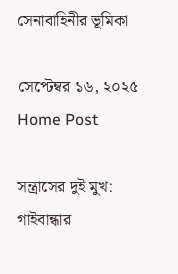সেনাবাহিনীর ভূমিকা

সেপ্টেম্বর ১৬, ২০২৫
Home Post

সন্ত্রাসের দুই মুখ: গাইবান্ধার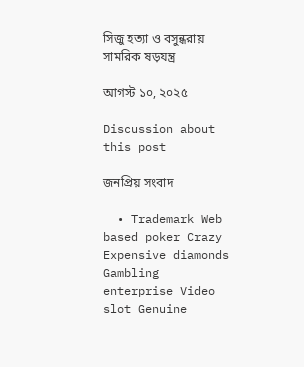সিজু হত্যা ও বসুন্ধরায় সামরিক ষড়যন্ত্র

আগস্ট ১০, ২০২৫

Discussion about this post

জনপ্রিয় সংবাদ

  • Trademark Web based poker Crazy Expensive diamonds Gambling enterprise Video slot Genuine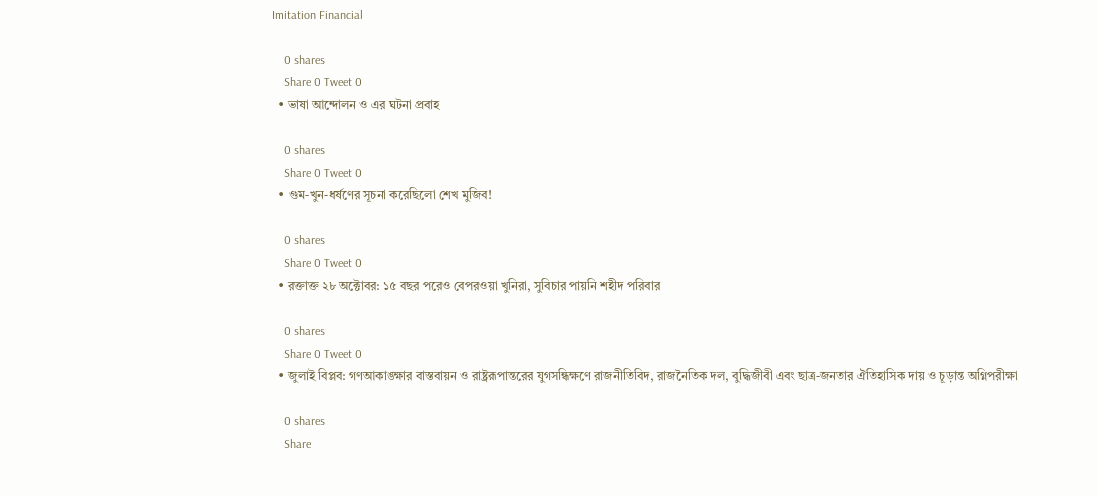Imitation Financial

    0 shares
    Share 0 Tweet 0
  • ভাষা আন্দোলন ও এর ঘটনা প্রবাহ

    0 shares
    Share 0 Tweet 0
  • গুম-খুন-ধর্ষণের সূচনা করেছিলো শেখ মুজিব!

    0 shares
    Share 0 Tweet 0
  • রক্তাক্ত ২৮ অক্টোবর: ১৫ বছর পরেও বেপরওয়া খুনিরা, সুবিচার পায়নি শহীদ পরিবার

    0 shares
    Share 0 Tweet 0
  • জুলাই বিপ্লব: গণআকাঙ্ক্ষার বাস্তবায়ন ও রাষ্ট্ররূপান্তরের যুগসন্ধিক্ষণে রাজনীতিবিদ, রাজনৈতিক দল, বুদ্ধিজীবী এবং ছাত্র-জনতার ঐতিহাসিক দায় ও চূড়ান্ত অগ্নিপরীক্ষা

    0 shares
    Share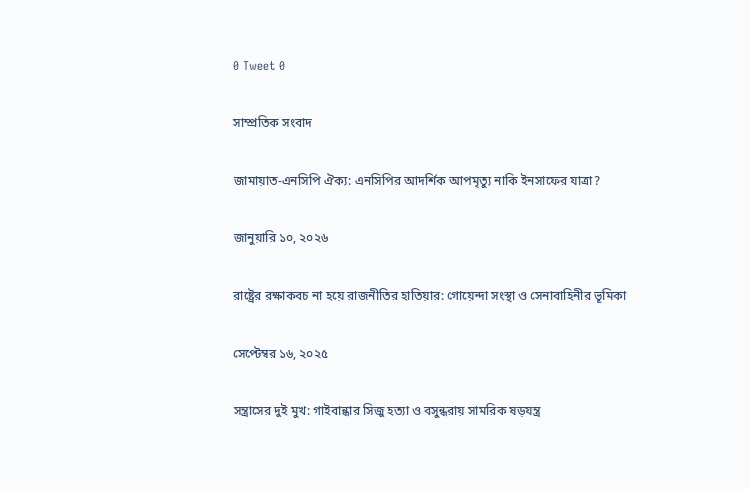0 Tweet 0

সাম্প্রতিক সংবাদ

জামায়াত-এনসিপি ঐক্য: এনসিপির আদর্শিক আপমৃত্যু নাকি ইনসাফের যাত্রা?

জানুয়ারি ১০, ২০২৬

রাষ্ট্রের রক্ষাকবচ না হয়ে রাজনীতির হাতিয়ার: গোয়েন্দা সংস্থা ও সেনাবাহিনীর ভূমিকা

সেপ্টেম্বর ১৬, ২০২৫

সন্ত্রাসের দুই মুখ: গাইবান্ধার সিজু হত্যা ও বসুন্ধরায় সামরিক ষড়যন্ত্র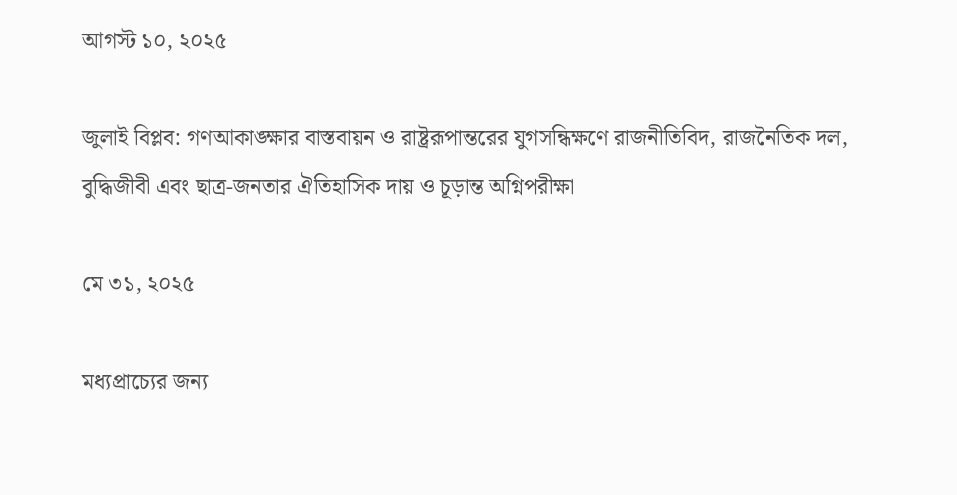আগস্ট ১০, ২০২৫

জুলাই বিপ্লব: গণআকাঙ্ক্ষার বাস্তবায়ন ও রাষ্ট্ররূপান্তরের যুগসন্ধিক্ষণে রাজনীতিবিদ, রাজনৈতিক দল, বুদ্ধিজীবী এবং ছাত্র-জনতার ঐতিহাসিক দায় ও চূড়ান্ত অগ্নিপরীক্ষা

মে ৩১, ২০২৫

মধ্যপ্রাচ্যের জন্য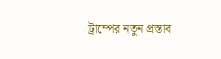ট্রাম্পের নতুন প্রস্তাব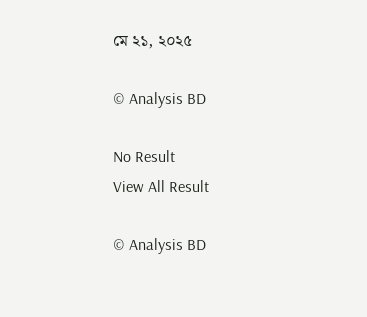মে ২১, ২০২৫

© Analysis BD

No Result
View All Result

© Analysis BD